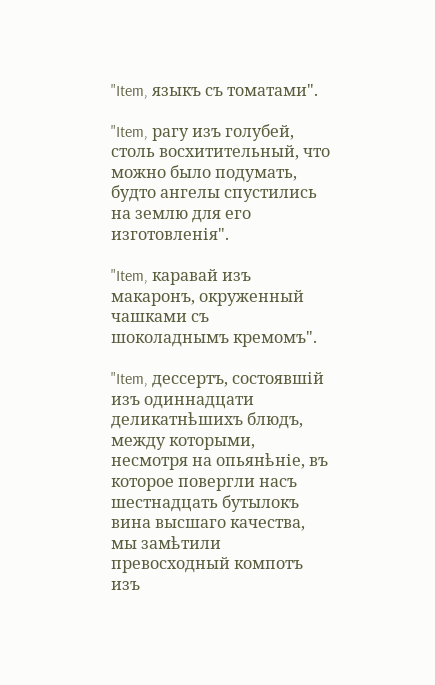"Item, языкъ съ томатами".

"Item, рагу изъ голубей, столь восхитительный, что можно было подумать, будто ангелы спустились на землю для его изготовленія".

"Item, каравай изъ макаронъ, окруженный чашками съ шоколаднымъ кремомъ".

"Item, дессертъ, состоявшій изъ одиннадцати деликатнѣшихъ блюдъ, между которыми, несмотря на опьянѣніе, въ которое повергли насъ шестнадцать бутылокъ вина высшаго качества, мы замѣтили превосходный компотъ изъ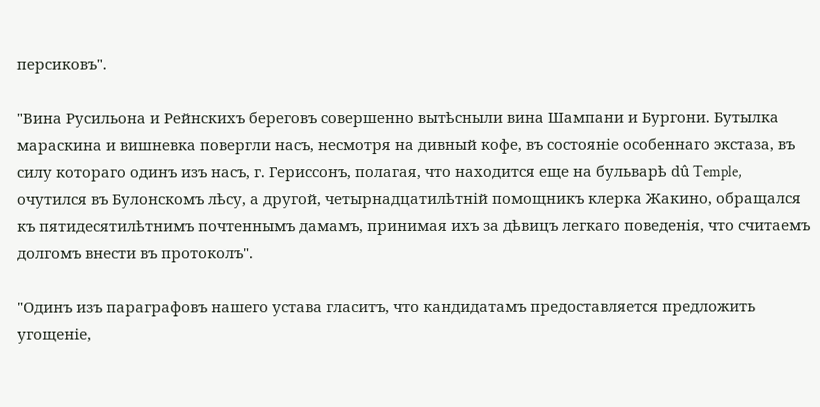персиковъ".

"Вина Русильона и Рейнскихъ береговъ совершенно вытѣсныли вина Шампани и Бургони. Бутылка мараскина и вишневка повергли насъ, несмотря на дивный кофе, въ состояніе особеннаго экстаза, въ силу котораго одинъ изъ насъ, г. Гериссонъ, полагая, что находится еще на бульварѣ dû Temple, очутился въ Булонскомъ лѣсу, а другой, четырнадцатилѣтній помощникъ клерка Жакино, обращался къ пятидесятилѣтнимъ почтеннымъ дамамъ, принимая ихъ за дѣвицъ легкаго поведенія, что считаемъ долгомъ внести въ протоколъ".

"Одинъ изъ параграфовъ нашего устава гласитъ, что кандидатамъ предоставляется предложить угощеніе,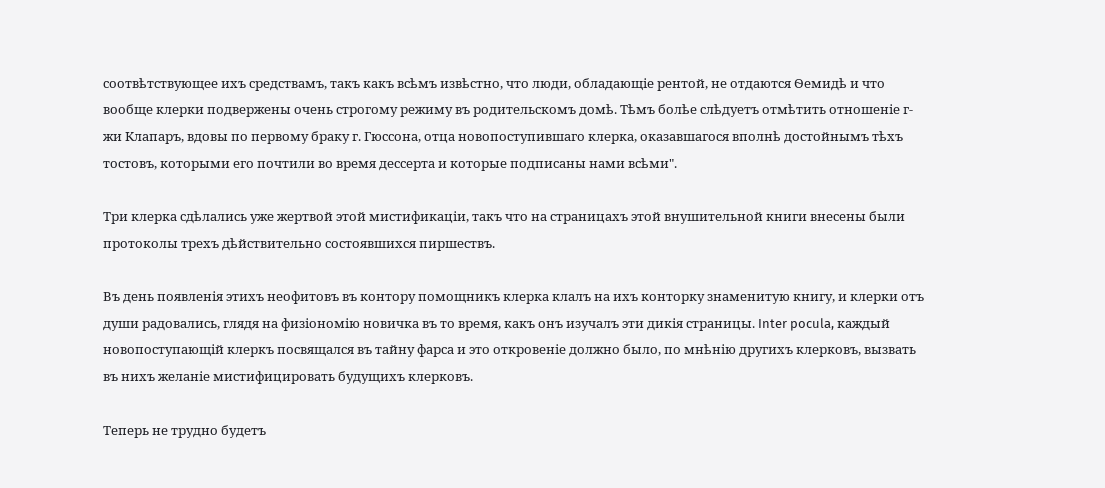соотвѣтствующее ихъ средствамъ, такъ какъ всѣмъ извѣстно, что люди, обладающіе рентой, не отдаются Ѳемидѣ и что вообще клерки подвержены очень строгому режиму въ родительскомъ домѣ. Тѣмъ болѣе слѣдуетъ отмѣтить отношеніе г-жи Клапаръ, вдовы по первому браку г. Гюссона, отца новопоступившаго клерка, оказавшагося вполнѣ достойнымъ тѣхъ тостовъ, которыми его почтили во время дессерта и которые подписаны нами всѣми".

Три клерка сдѣлались уже жертвой этой мистификаціи, такъ что на страницахъ этой внушительной книги внесены были протоколы трехъ дѣйствительно состоявшихся пиршествъ.

Въ день появленія этихъ неофитовъ въ контору помощникъ клерка клалъ на ихъ конторку знаменитую книгу, и клерки отъ души радовались, глядя на физіономію новичка въ то время, какъ онъ изучалъ эти дикія страницы. Inter pocula, каждый новопоступающій клеркъ посвящался въ тайну фарса и это откровеніе должно было, по мнѣнію другихъ клерковъ, вызвать въ нихъ желаніе мистифицировать будущихъ клерковъ.

Теперь не трудно будетъ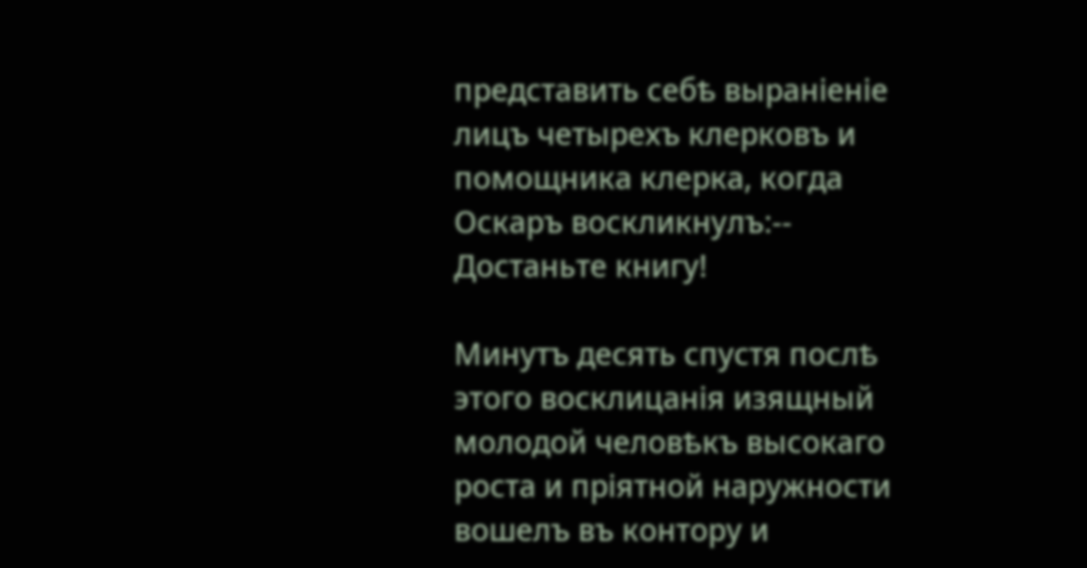представить себѣ выраніеніе лицъ четырехъ клерковъ и помощника клерка, когда Оскаръ воскликнулъ:-- Достаньте книгу!

Минутъ десять спустя послѣ этого восклицанія изящный молодой человѣкъ высокаго роста и пріятной наружности вошелъ въ контору и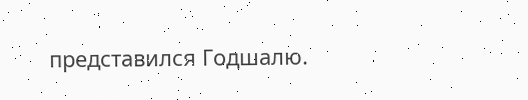представился Годшалю.